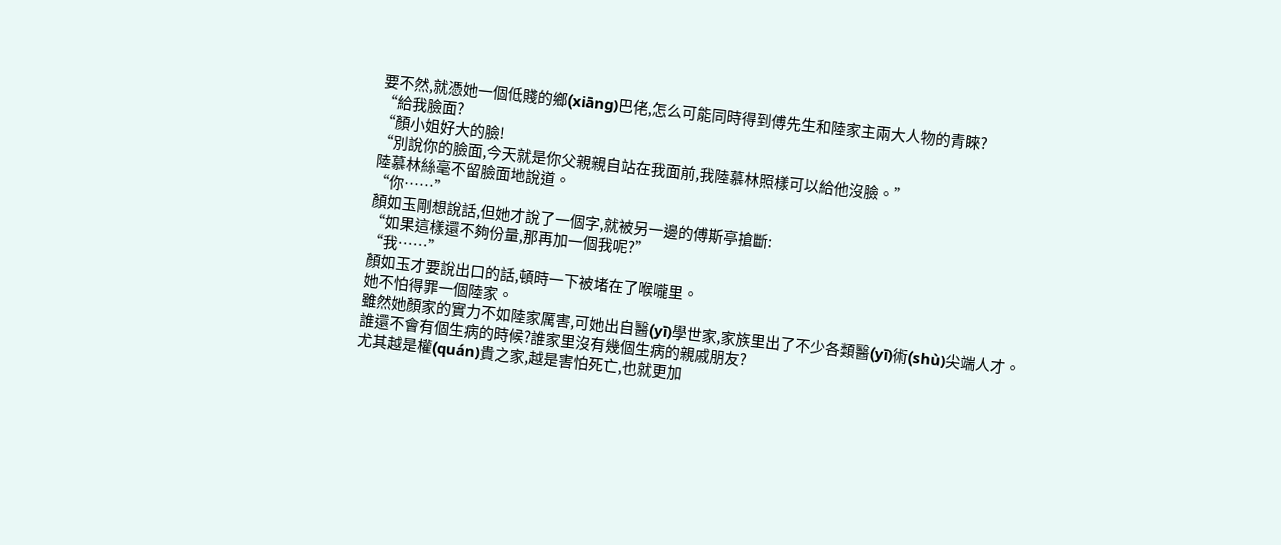要不然,就憑她一個低賤的鄉(xiāng)巴佬,怎么可能同時得到傅先生和陸家主兩大人物的青睞?
“給我臉面?
“顏小姐好大的臉!
“別說你的臉面,今天就是你父親親自站在我面前,我陸慕林照樣可以給他沒臉。”
陸慕林絲毫不留臉面地說道。
“你……”
顏如玉剛想說話,但她才說了一個字,就被另一邊的傅斯亭搶斷:
“如果這樣還不夠份量,那再加一個我呢?”
“我……”
顏如玉才要說出口的話,頓時一下被堵在了喉嚨里。
她不怕得罪一個陸家。
雖然她顏家的實力不如陸家厲害,可她出自醫(yī)學世家,家族里出了不少各類醫(yī)術(shù)尖端人才。
誰還不會有個生病的時候?誰家里沒有幾個生病的親戚朋友?
尤其越是權(quán)貴之家,越是害怕死亡,也就更加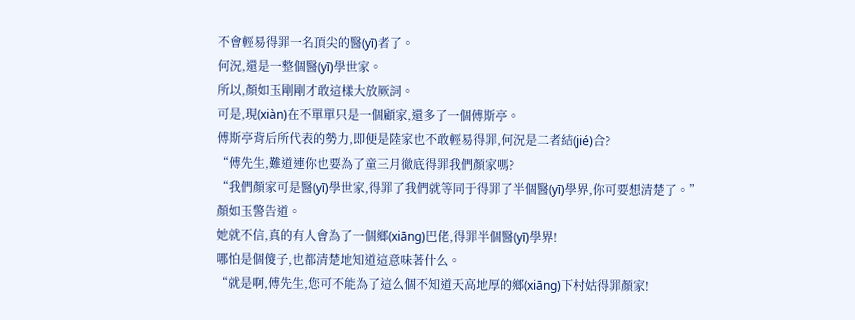不會輕易得罪一名頂尖的醫(yī)者了。
何況,還是一整個醫(yī)學世家。
所以,顏如玉剛剛才敢這樣大放厥詞。
可是,現(xiàn)在不單單只是一個顧家,還多了一個傅斯亭。
傅斯亭背后所代表的勢力,即便是陸家也不敢輕易得罪,何況是二者結(jié)合?
“傅先生,難道連你也要為了童三月徹底得罪我們顏家嗎?
“我們顏家可是醫(yī)學世家,得罪了我們就等同于得罪了半個醫(yī)學界,你可要想清楚了。”
顏如玉警告道。
她就不信,真的有人會為了一個鄉(xiāng)巴佬,得罪半個醫(yī)學界!
哪怕是個傻子,也都清楚地知道這意味著什么。
“就是啊,傅先生,您可不能為了這么個不知道天高地厚的鄉(xiāng)下村姑得罪顏家!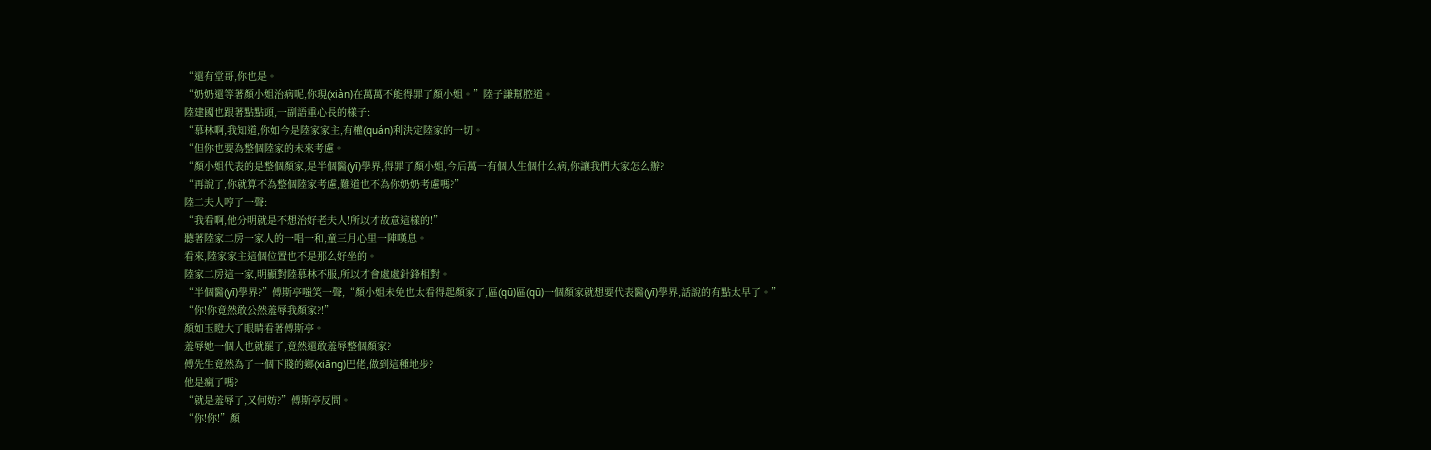“還有堂哥,你也是。
“奶奶還等著顏小姐治病呢,你現(xiàn)在萬萬不能得罪了顏小姐。”陸子謙幫腔道。
陸建國也跟著點點頭,一副語重心長的樣子:
“慕林啊,我知道,你如今是陸家家主,有權(quán)利決定陸家的一切。
“但你也要為整個陸家的未來考慮。
“顏小姐代表的是整個顏家,是半個醫(yī)學界,得罪了顏小姐,今后萬一有個人生個什么病,你讓我們大家怎么辦?
“再說了,你就算不為整個陸家考慮,難道也不為你奶奶考慮嗎?”
陸二夫人哼了一聲:
“我看啊,他分明就是不想治好老夫人!所以才故意這樣的!”
聽著陸家二房一家人的一唱一和,童三月心里一陣嘆息。
看來,陸家家主這個位置也不是那么好坐的。
陸家二房這一家,明顯對陸慕林不服,所以才會處處針鋒相對。
“半個醫(yī)學界?”傅斯亭嗤笑一聲,“顏小姐未免也太看得起顏家了,區(qū)區(qū)一個顏家就想要代表醫(yī)學界,話說的有點太早了。”
“你!你竟然敢公然羞辱我顏家?!”
顏如玉瞪大了眼睛看著傅斯亭。
羞辱她一個人也就罷了,竟然還敢羞辱整個顏家?
傅先生竟然為了一個下賤的鄉(xiāng)巴佬,做到這種地步?
他是瘋了嗎?
“就是羞辱了,又何妨?”傅斯亭反問。
“你!你!”顏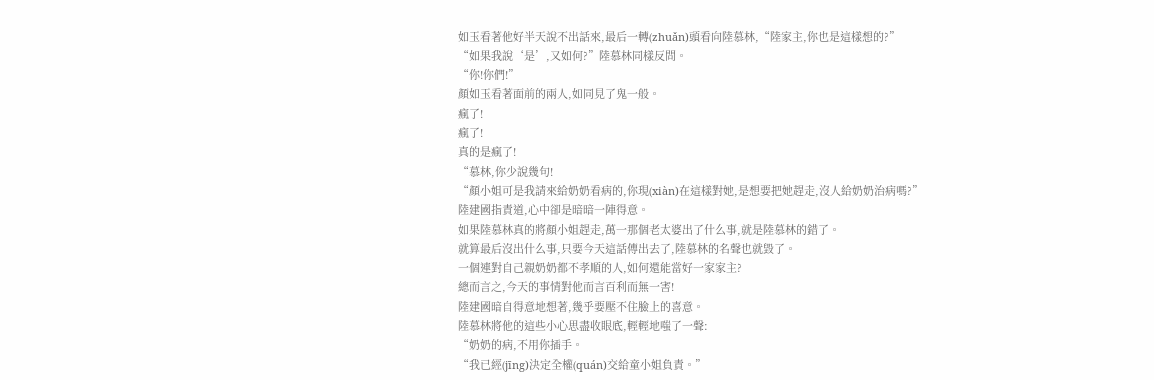如玉看著他好半天說不出話來,最后一轉(zhuǎn)頭看向陸慕林,“陸家主,你也是這樣想的?”
“如果我說‘是’,又如何?”陸慕林同樣反問。
“你!你們!”
顏如玉看著面前的兩人,如同見了鬼一般。
瘋了!
瘋了!
真的是瘋了!
“慕林,你少說幾句!
“顏小姐可是我請來給奶奶看病的,你現(xiàn)在這樣對她,是想要把她趕走,沒人給奶奶治病嗎?”
陸建國指責道,心中卻是暗暗一陣得意。
如果陸慕林真的將顏小姐趕走,萬一那個老太婆出了什么事,就是陸慕林的錯了。
就算最后沒出什么事,只要今天這話傳出去了,陸慕林的名聲也就毀了。
一個連對自己親奶奶都不孝順的人,如何還能當好一家家主?
總而言之,今天的事情對他而言百利而無一害!
陸建國暗自得意地想著,幾乎要壓不住臉上的喜意。
陸慕林將他的這些小心思盡收眼底,輕輕地嗤了一聲:
“奶奶的病,不用你插手。
“我已經(jīng)決定全權(quán)交給童小姐負責。”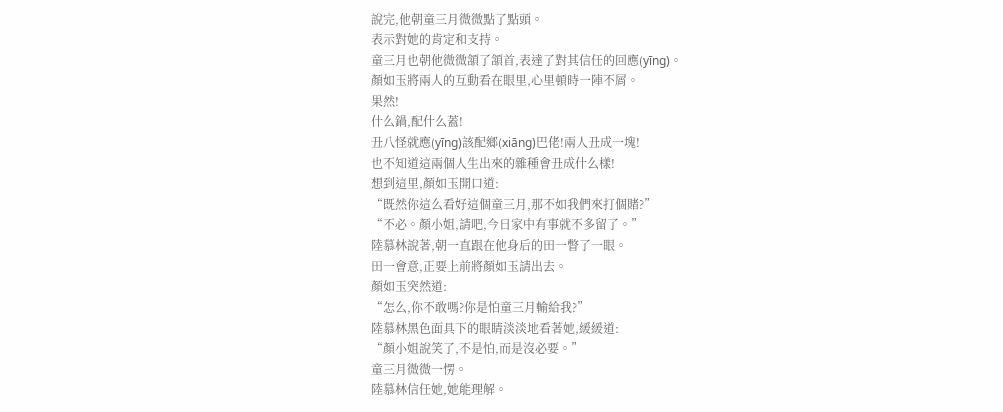說完,他朝童三月微微點了點頭。
表示對她的肯定和支持。
童三月也朝他微微頷了頷首,表達了對其信任的回應(yīng)。
顏如玉將兩人的互動看在眼里,心里頓時一陣不屑。
果然!
什么鍋,配什么蓋!
丑八怪就應(yīng)該配鄉(xiāng)巴佬!兩人丑成一塊!
也不知道這兩個人生出來的雜種會丑成什么樣!
想到這里,顏如玉開口道:
“既然你這么看好這個童三月,那不如我們來打個賭?”
“不必。顏小姐,請吧,今日家中有事就不多留了。”
陸慕林說著,朝一直跟在他身后的田一瞥了一眼。
田一會意,正要上前將顏如玉請出去。
顏如玉突然道:
“怎么,你不敢嗎?你是怕童三月輸給我?”
陸慕林黑色面具下的眼睛淡淡地看著她,緩緩道:
“顏小姐說笑了,不是怕,而是沒必要。”
童三月微微一愣。
陸慕林信任她,她能理解。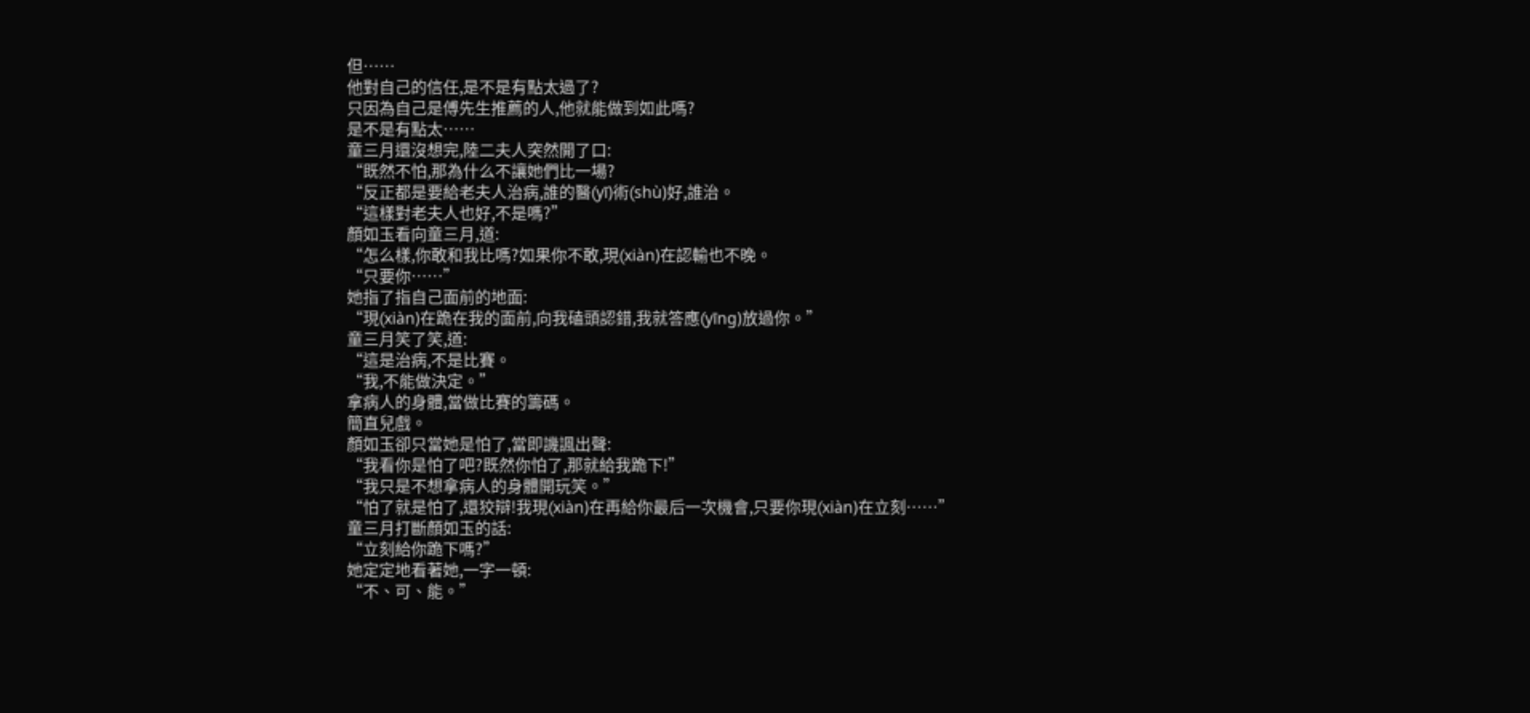但……
他對自己的信任,是不是有點太過了?
只因為自己是傅先生推薦的人,他就能做到如此嗎?
是不是有點太……
童三月還沒想完,陸二夫人突然開了口:
“既然不怕,那為什么不讓她們比一場?
“反正都是要給老夫人治病,誰的醫(yī)術(shù)好,誰治。
“這樣對老夫人也好,不是嗎?”
顏如玉看向童三月,道:
“怎么樣,你敢和我比嗎?如果你不敢,現(xiàn)在認輸也不晚。
“只要你……”
她指了指自己面前的地面:
“現(xiàn)在跪在我的面前,向我磕頭認錯,我就答應(yīng)放過你。”
童三月笑了笑,道:
“這是治病,不是比賽。
“我,不能做決定。”
拿病人的身體,當做比賽的籌碼。
簡直兒戲。
顏如玉卻只當她是怕了,當即譏諷出聲:
“我看你是怕了吧?既然你怕了,那就給我跪下!”
“我只是不想拿病人的身體開玩笑。”
“怕了就是怕了,還狡辯!我現(xiàn)在再給你最后一次機會,只要你現(xiàn)在立刻……”
童三月打斷顏如玉的話:
“立刻給你跪下嗎?”
她定定地看著她,一字一頓:
“不、可、能。”